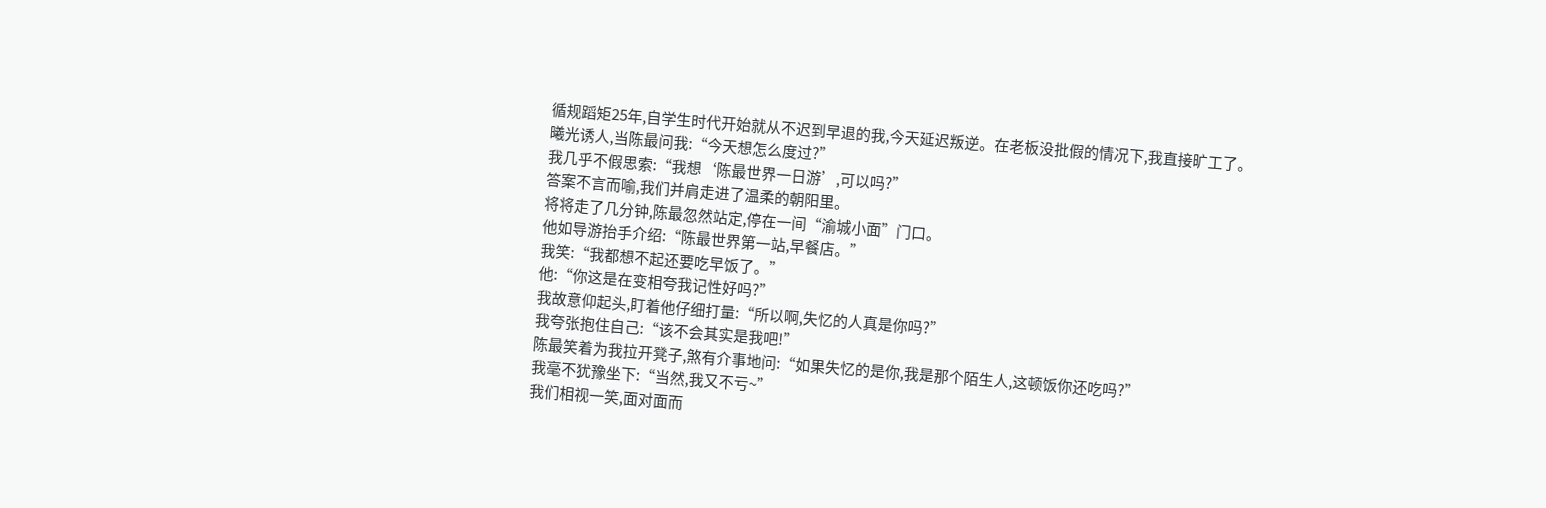循规蹈矩25年,自学生时代开始就从不迟到早退的我,今天延迟叛逆。在老板没批假的情况下,我直接旷工了。
曦光诱人,当陈最问我:“今天想怎么度过?”
我几乎不假思索:“我想‘陈最世界一日游’,可以吗?”
答案不言而喻,我们并肩走进了温柔的朝阳里。
将将走了几分钟,陈最忽然站定,停在一间“渝城小面”门口。
他如导游抬手介绍:“陈最世界第一站,早餐店。”
我笑:“我都想不起还要吃早饭了。”
他:“你这是在变相夸我记性好吗?”
我故意仰起头,盯着他仔细打量:“所以啊,失忆的人真是你吗?”
我夸张抱住自己:“该不会其实是我吧!”
陈最笑着为我拉开凳子,煞有介事地问:“如果失忆的是你,我是那个陌生人,这顿饭你还吃吗?”
我毫不犹豫坐下:“当然,我又不亏~”
我们相视一笑,面对面而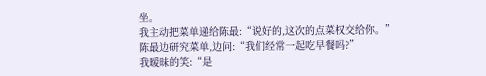坐。
我主动把菜单递给陈最:“说好的,这次的点菜权交给你。”
陈最边研究菜单,边问:“我们经常一起吃早餐吗?”
我暧昧的笑:“是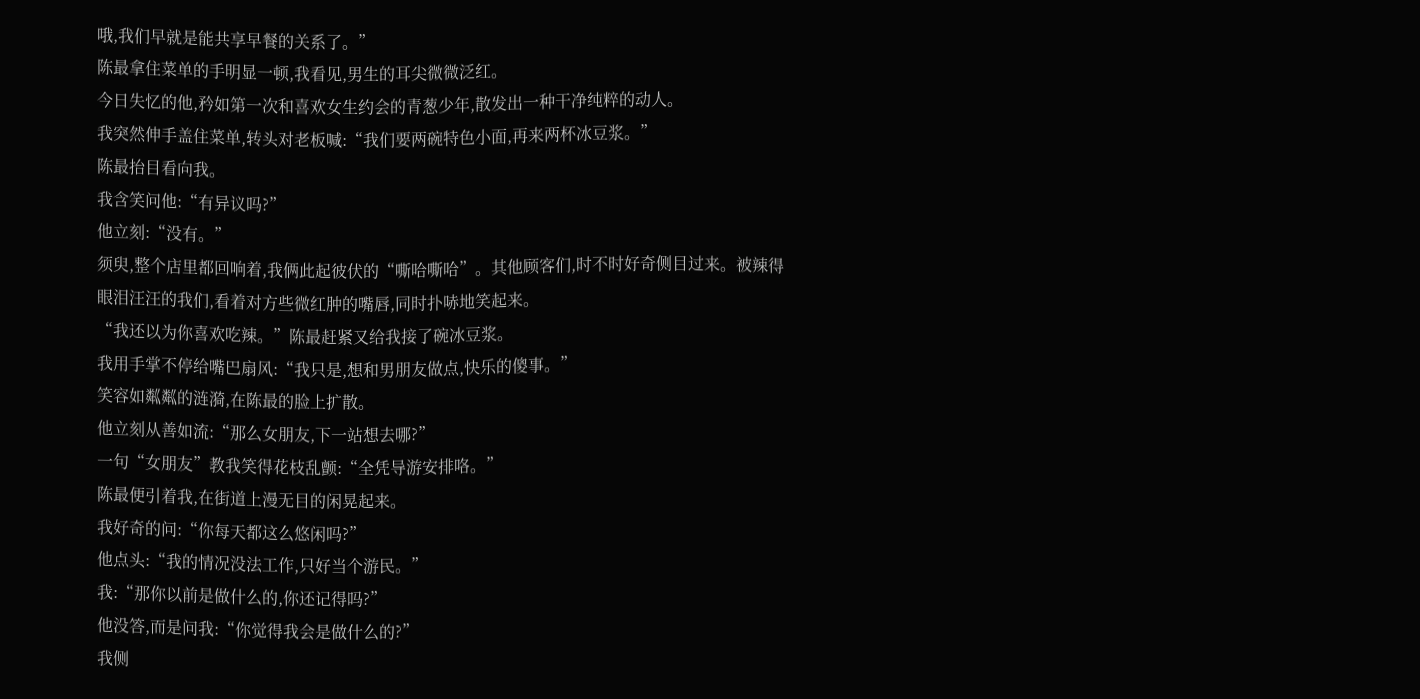哦,我们早就是能共享早餐的关系了。”
陈最拿住菜单的手明显一顿,我看见,男生的耳尖微微泛红。
今日失忆的他,矜如第一次和喜欢女生约会的青葱少年,散发出一种干净纯粹的动人。
我突然伸手盖住菜单,转头对老板喊:“我们要两碗特色小面,再来两杯冰豆浆。”
陈最抬目看向我。
我含笑问他:“有异议吗?”
他立刻:“没有。”
须臾,整个店里都回响着,我俩此起彼伏的“嘶哈嘶哈”。其他顾客们,时不时好奇侧目过来。被辣得眼泪汪汪的我们,看着对方些微红肿的嘴唇,同时扑哧地笑起来。
“我还以为你喜欢吃辣。”陈最赶紧又给我接了碗冰豆浆。
我用手掌不停给嘴巴扇风:“我只是,想和男朋友做点,快乐的傻事。”
笑容如粼粼的涟漪,在陈最的脸上扩散。
他立刻从善如流:“那么女朋友,下一站想去哪?”
一句“女朋友”教我笑得花枝乱颤:“全凭导游安排咯。”
陈最便引着我,在街道上漫无目的闲晃起来。
我好奇的问:“你每天都这么悠闲吗?”
他点头:“我的情况没法工作,只好当个游民。”
我:“那你以前是做什么的,你还记得吗?”
他没答,而是问我:“你觉得我会是做什么的?”
我侧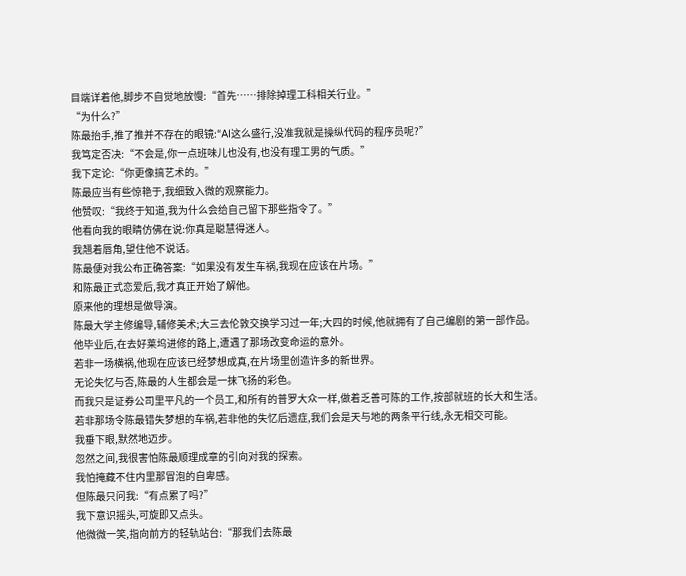目端详着他,脚步不自觉地放慢:“首先……排除掉理工科相关行业。”
“为什么?”
陈最抬手,推了推并不存在的眼镜:“AI这么盛行,没准我就是操纵代码的程序员呢?”
我笃定否决:“不会是,你一点班味儿也没有,也没有理工男的气质。”
我下定论:“你更像搞艺术的。”
陈最应当有些惊艳于,我细致入微的观察能力。
他赞叹:“我终于知道,我为什么会给自己留下那些指令了。”
他看向我的眼睛仿佛在说:你真是聪慧得迷人。
我翘着唇角,望住他不说话。
陈最便对我公布正确答案:“如果没有发生车祸,我现在应该在片场。”
和陈最正式恋爱后,我才真正开始了解他。
原来他的理想是做导演。
陈最大学主修编导,辅修美术;大三去伦敦交换学习过一年;大四的时候,他就拥有了自己编剧的第一部作品。
他毕业后,在去好莱坞进修的路上,遭遇了那场改变命运的意外。
若非一场横祸,他现在应该已经梦想成真,在片场里创造许多的新世界。
无论失忆与否,陈最的人生都会是一抹飞扬的彩色。
而我只是证券公司里平凡的一个员工,和所有的普罗大众一样,做着乏善可陈的工作,按部就班的长大和生活。
若非那场令陈最错失梦想的车祸,若非他的失忆后遗症,我们会是天与地的两条平行线,永无相交可能。
我垂下眼,默然地迈步。
忽然之间,我很害怕陈最顺理成章的引向对我的探索。
我怕掩藏不住内里那冒泡的自卑感。
但陈最只问我:“有点累了吗?”
我下意识摇头,可旋即又点头。
他微微一笑,指向前方的轻轨站台:“那我们去陈最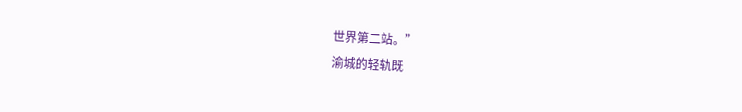世界第二站。”
渝城的轻轨既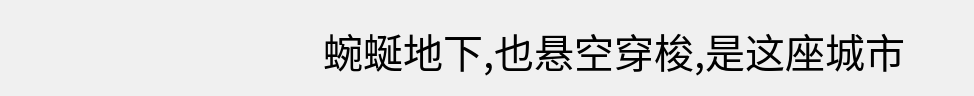蜿蜒地下,也悬空穿梭,是这座城市